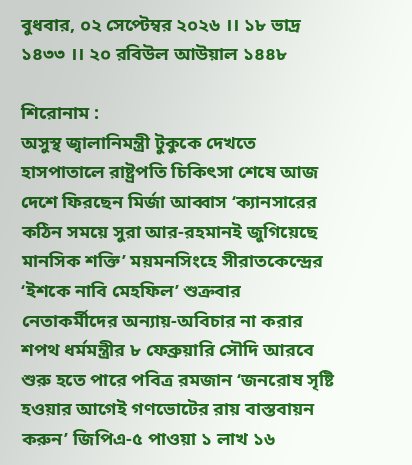বুধবার, ০২ সেপ্টেম্বর ২০২৬ ।। ১৮ ভাদ্র ১৪৩৩ ।। ২০ রবিউল আউয়াল ১৪৪৮

শিরোনাম :
অসুস্থ জ্বালানিমন্ত্রী টুকুকে দেখতে হাসপাতালে রাষ্ট্রপতি চিকিৎসা শেষে আজ দেশে ফিরছেন মির্জা আব্বাস ‘ক্যানসারের কঠিন সময়ে সুরা আর-রহমানই জুগিয়েছে মানসিক শক্তি’ ময়মনসিংহে সীরাতকেন্দ্রের ‘ইশকে নাবি মেহফিল’ শুক্রবার নেতাকর্মীদের অন্যায়-অবিচার না করার শপথ ধর্মমন্ত্রীর ৮ ফেব্রুয়ারি সৌদি আরবে শুরু হতে পারে পবিত্র রমজান ‘জনরোষ সৃষ্টি হওয়ার আগেই গণভোটের রায় বাস্তবায়ন করুন’ জিপিএ-৫ পাওয়া ১ লাখ ১৬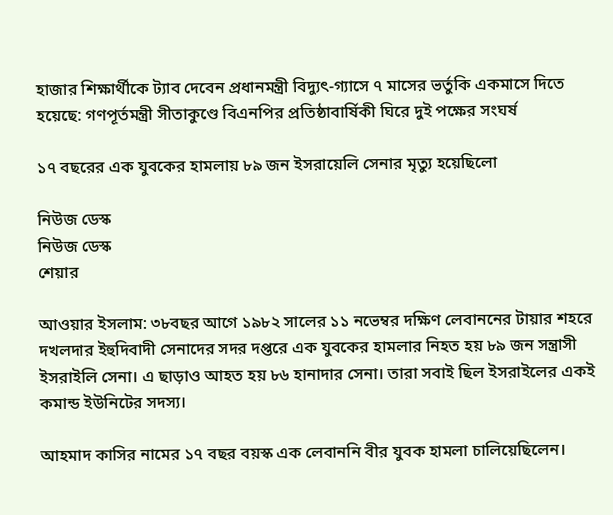হাজার শিক্ষার্থীকে ট্যাব দেবেন প্রধানমন্ত্রী বিদ্যুৎ-গ্যাসে ৭ মাসের ভর্তুকি একমাসে দিতে হয়েছে: গণপূর্তমন্ত্রী সীতাকুণ্ডে বিএনপির প্রতিষ্ঠাবার্ষিকী ঘিরে দুই পক্ষের সংঘর্ষ

১৭ বছরের এক যুবকের হামলায় ৮৯ জন ইসরায়েলি সেনার মৃত্যু হয়েছিলো

নিউজ ডেস্ক
নিউজ ডেস্ক
শেয়ার

আওয়ার ইসলাম: ৩৮বছর আগে ১৯৮২ সালের ১১ নভেম্বর দক্ষিণ লেবাননের টায়ার শহরে দখলদার ইহুদিবাদী সেনাদের সদর দপ্তরে এক যুবকের হামলার নিহত হয় ৮৯ জন সন্ত্রাসী ইসরাইলি সেনা। এ ছাড়াও আহত হয় ৮৬ হানাদার সেনা। তারা সবাই ছিল ইসরাইলের একই কমান্ড ইউনিটের সদস্য।

আহমাদ কাসির নামের ১৭ বছর বয়স্ক এক লেবাননি বীর যুবক হামলা চালিয়েছিলেন।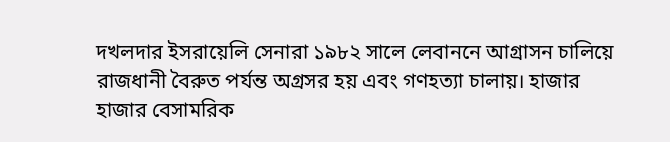দখলদার ইসরায়েলি সেনারা ১৯৮২ সালে লেবাননে আগ্রাসন চালিয়ে রাজধানী বৈরুত পর্যন্ত অগ্রসর হয় এবং গণহত্যা চালায়। হাজার হাজার বেসামরিক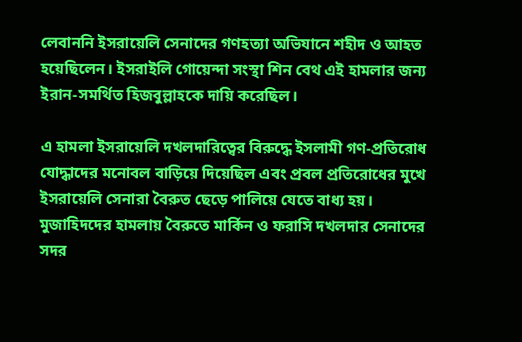লেবাননি ইসরায়েলি সেনাদের গণহত্যা অভিযানে শহীদ ও আহত হয়েছিলেন। ইসরাইলি গোয়েন্দা সংস্থা শিন বেথ এই হামলার জন্য ইরান-সমর্থিত হিজবুল্লাহকে দায়ি করেছিল।

এ হামলা ইসরায়েলি দখলদারিত্বের বিরুদ্ধে ইসলামী গণ-প্রতিরোধ যোদ্ধাদের মনোবল বাড়িয়ে দিয়েছিল এবং প্রবল প্রতিরোধের মুখে ইসরায়েলি সেনারা বৈরুত ছেড়ে পালিয়ে যেতে বাধ্য হয়। মুজাহিদদের হামলায় বৈরুতে মার্কিন ও ফরাসি দখলদার সেনাদের সদর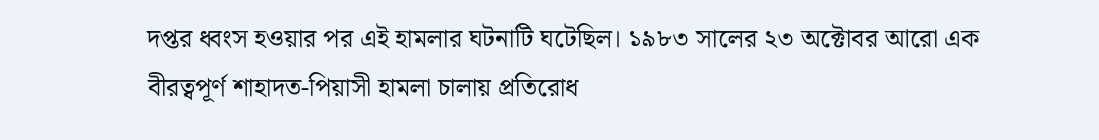দপ্তর ধ্বংস হওয়ার পর এই হামলার ঘটনাটি ঘটেছিল। ১৯৮৩ সালের ২৩ অক্টোবর আরো এক বীরত্বপূর্ণ শাহাদত-পিয়াসী হামলা চালায় প্রতিরোধ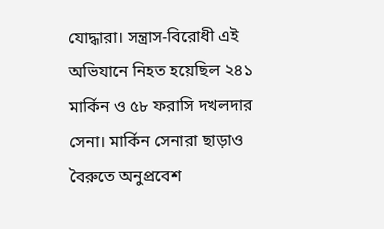যোদ্ধারা। সন্ত্রাস-বিরোধী এই অভিযানে নিহত হয়েছিল ২৪১ মার্কিন ও ৫৮ ফরাসি দখলদার সেনা। মার্কিন সেনারা ছাড়াও বৈরুতে অনুপ্রবেশ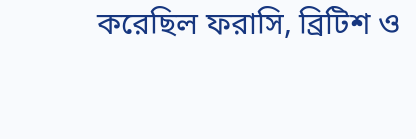করেছিল ফরাসি, ব্রিটিশ ও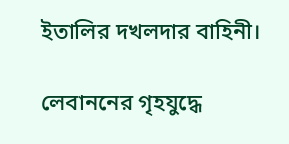ইতালির দখলদার বাহিনী।

লেবাননের গৃহযুদ্ধে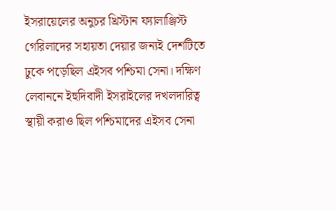ইসরায়েলের অনুচর খ্রিস্টান ফ্যালাঞ্জিস্ট গেরিলাদের সহায়তা দেয়ার জন্যই দেশটিতে ঢুকে পড়েছিল এইসব পশ্চিমা সেনা। দক্ষিণ লেবাননে ইহুদিবাদী ইসরাইলের দখলদারিত্ব স্থায়ী করাও ছিল পশ্চিমাদের এইসব সেনা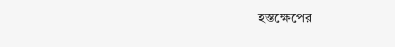হস্তক্ষেপের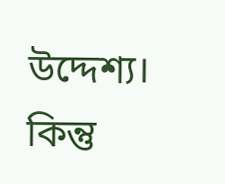উদ্দেশ্য। কিন্তু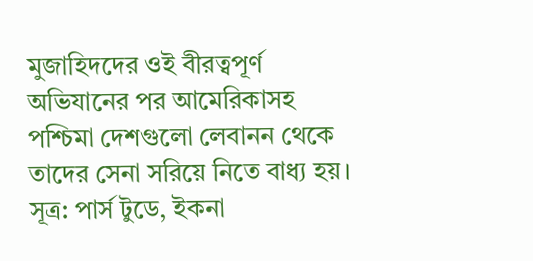মুজাহিদদের ওই বীরত্বপূর্ণ অভিযানের পর আমেরিকাসহ পশ্চিমা দেশগুলো লেবানন থেকে তাদের সেনা সরিয়ে নিতে বাধ্য হয়। সূত্র: পার্স টুডে, ইকনা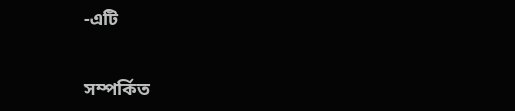-এটি


সম্পর্কিত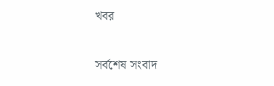খবর

সর্বশেষ সংবাদ